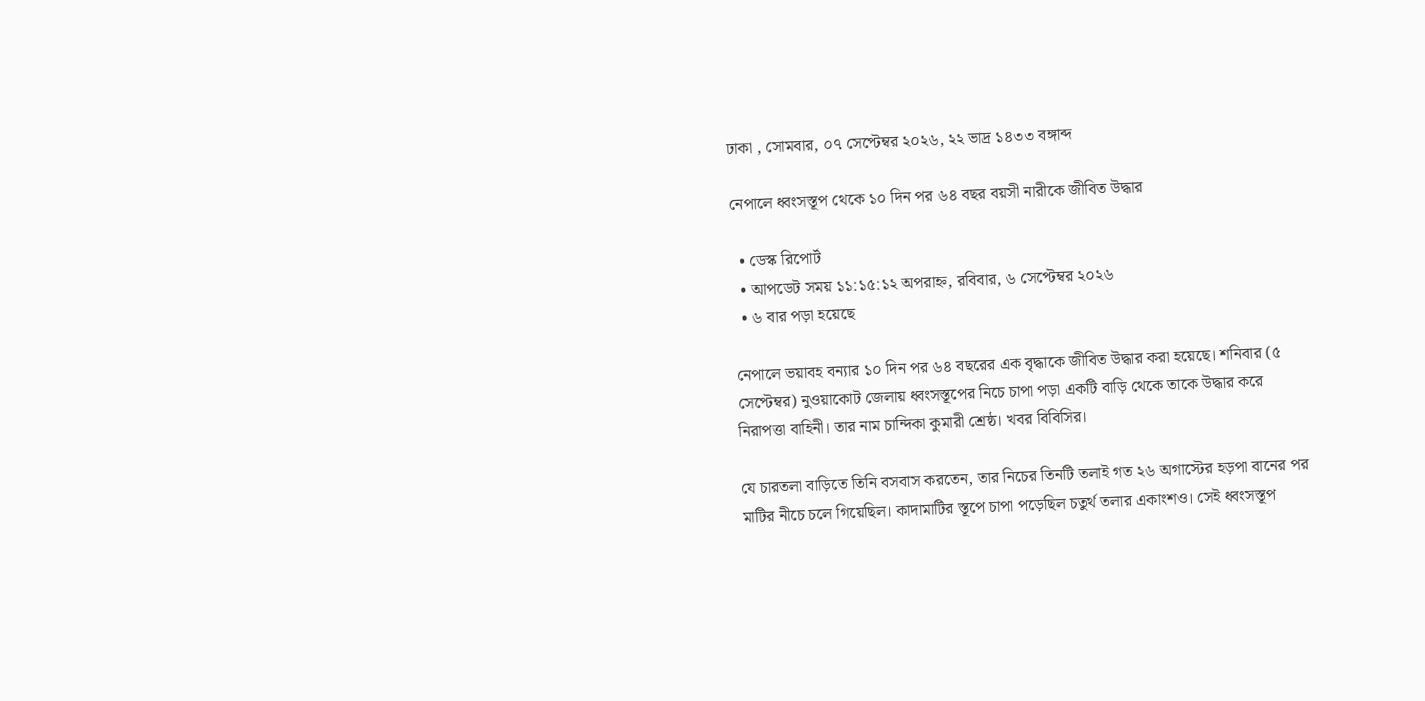ঢাকা , সোমবার, ০৭ সেপ্টেম্বর ২০২৬, ২২ ভাদ্র ১৪৩৩ বঙ্গাব্দ

নেপালে ধ্বংসস্তূপ থেকে ১০ দিন পর ৬৪ বছর বয়সী নারীকে জীবিত উদ্ধার

  • ডেস্ক রিপোর্ট
  • আপডেট সময় ১১:১৫:১২ অপরাহ্ন, রবিবার, ৬ সেপ্টেম্বর ২০২৬
  • ৬ বার পড়া হয়েছে

নেপালে ভয়াবহ বন্যার ১০ দিন পর ৬৪ বছরের এক বৃদ্ধাকে জীবিত উদ্ধার করা হয়েছে। শনিবার (৫ সেপ্টেম্বর) নুওয়াকোট জেলায় ধ্বংসস্তূপের নিচে চাপা পড়া একটি বাড়ি থেকে তাকে উদ্ধার করে নিরাপত্তা বাহিনী। তার নাম চান্দিকা কুমারী শ্রেষ্ঠ। খবর বিবিসির।

যে চারতলা বাড়িতে তিনি বসবাস করতেন, তার নিচের তিনটি তলাই গত ২৬ অগাস্টের হড়পা বানের পর মাটির নীচে চলে গিয়েছিল। কাদামাটির স্তূপে চাপা পড়েছিল চতুর্থ তলার একাংশও। সেই ধ্বংসস্তূপ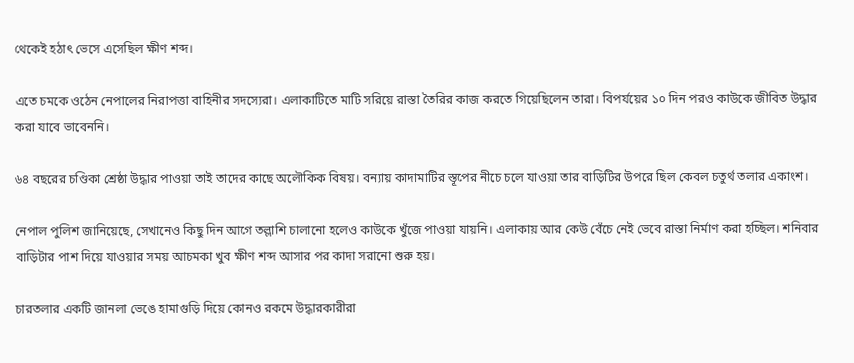থেকেই হঠাৎ ভেসে এসেছিল ক্ষীণ শব্দ।

এতে চমকে ওঠেন নেপালের নিরাপত্তা বাহিনীর সদস্যেরা। এলাকাটিতে মাটি সরিয়ে রাস্তা তৈরির কাজ করতে গিয়েছিলেন তারা। বিপর্যয়ের ১০ দিন পরও কাউকে জীবিত উদ্ধার করা যাবে ভাবেননি।

৬৪ বছরের চণ্ডিকা শ্রেষ্ঠা উদ্ধার পাওয়া তাই তাদের কাছে অলৌকিক বিষয়। বন্যায় কাদামাটির স্তূপের নীচে চলে যাওয়া তার বাড়িটির উপরে ছিল কেবল চতুর্থ তলার একাংশ।

নেপাল পুলিশ জানিয়েছে, সেখানেও কিছু দিন আগে তল্লাশি চালানো হলেও কাউকে খুঁজে পাওয়া যায়নি। এলাকায় আর কেউ বেঁচে নেই ভেবে রাস্তা নির্মাণ করা হচ্ছিল। শনিবার বাড়িটার পাশ দিয়ে যাওয়ার সময় আচমকা খুব ক্ষীণ শব্দ আসার পর কাদা সরানো শুরু হয়।

চারতলার একটি জানলা ভেঙে হামাগুড়ি দিয়ে কোনও রকমে উদ্ধারকারীরা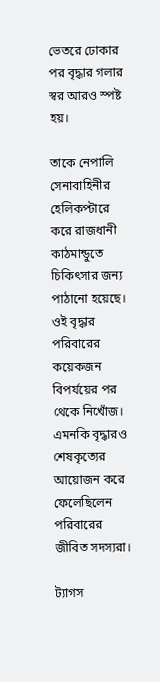ভেতরে ঢোকার পর বৃদ্ধার গলার স্বর আরও স্পষ্ট হয়।

তাকে নেপালি সেনাবাহিনীর হেলিকপ্টারে করে রাজধানী কাঠমান্ডুতে চিকিৎসার জন্য পাঠানো হয়েছে। ওই বৃদ্ধার পরিবারের কয়েকজন বিপর্যয়ের পর থেকে নিখোঁজ। এমনকি বৃদ্ধারও শেষকৃত্যের আয়োজন করে ফেলেছিলেন পরিবারের জীবিত সদস্যরা।

ট্যাগস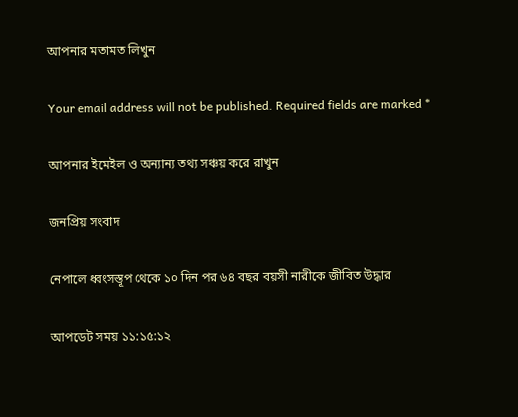আপনার মতামত লিখুন

Your email address will not be published. Required fields are marked *

আপনার ইমেইল ও অন্যান্য তথ্য সঞ্চয় করে রাখুন

জনপ্রিয় সংবাদ

নেপালে ধ্বংসস্তূপ থেকে ১০ দিন পর ৬৪ বছর বয়সী নারীকে জীবিত উদ্ধার

আপডেট সময় ১১:১৫:১২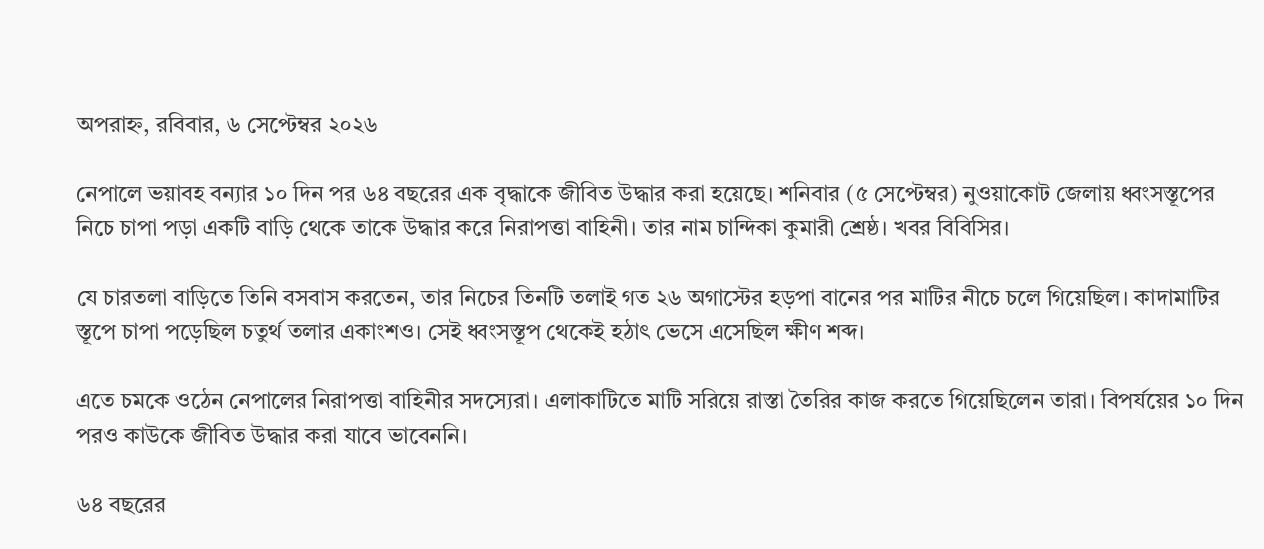অপরাহ্ন, রবিবার, ৬ সেপ্টেম্বর ২০২৬

নেপালে ভয়াবহ বন্যার ১০ দিন পর ৬৪ বছরের এক বৃদ্ধাকে জীবিত উদ্ধার করা হয়েছে। শনিবার (৫ সেপ্টেম্বর) নুওয়াকোট জেলায় ধ্বংসস্তূপের নিচে চাপা পড়া একটি বাড়ি থেকে তাকে উদ্ধার করে নিরাপত্তা বাহিনী। তার নাম চান্দিকা কুমারী শ্রেষ্ঠ। খবর বিবিসির।

যে চারতলা বাড়িতে তিনি বসবাস করতেন, তার নিচের তিনটি তলাই গত ২৬ অগাস্টের হড়পা বানের পর মাটির নীচে চলে গিয়েছিল। কাদামাটির স্তূপে চাপা পড়েছিল চতুর্থ তলার একাংশও। সেই ধ্বংসস্তূপ থেকেই হঠাৎ ভেসে এসেছিল ক্ষীণ শব্দ।

এতে চমকে ওঠেন নেপালের নিরাপত্তা বাহিনীর সদস্যেরা। এলাকাটিতে মাটি সরিয়ে রাস্তা তৈরির কাজ করতে গিয়েছিলেন তারা। বিপর্যয়ের ১০ দিন পরও কাউকে জীবিত উদ্ধার করা যাবে ভাবেননি।

৬৪ বছরের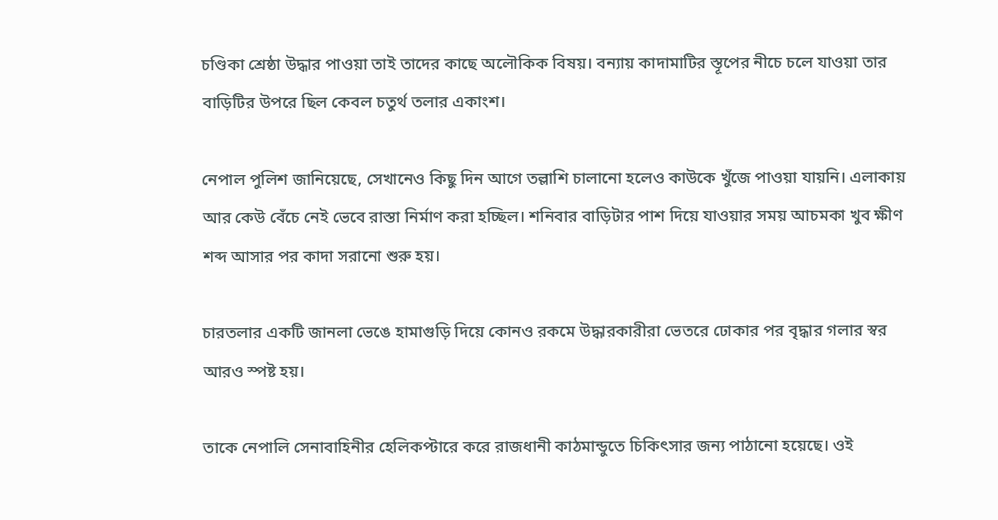চণ্ডিকা শ্রেষ্ঠা উদ্ধার পাওয়া তাই তাদের কাছে অলৌকিক বিষয়। বন্যায় কাদামাটির স্তূপের নীচে চলে যাওয়া তার বাড়িটির উপরে ছিল কেবল চতুর্থ তলার একাংশ।

নেপাল পুলিশ জানিয়েছে, সেখানেও কিছু দিন আগে তল্লাশি চালানো হলেও কাউকে খুঁজে পাওয়া যায়নি। এলাকায় আর কেউ বেঁচে নেই ভেবে রাস্তা নির্মাণ করা হচ্ছিল। শনিবার বাড়িটার পাশ দিয়ে যাওয়ার সময় আচমকা খুব ক্ষীণ শব্দ আসার পর কাদা সরানো শুরু হয়।

চারতলার একটি জানলা ভেঙে হামাগুড়ি দিয়ে কোনও রকমে উদ্ধারকারীরা ভেতরে ঢোকার পর বৃদ্ধার গলার স্বর আরও স্পষ্ট হয়।

তাকে নেপালি সেনাবাহিনীর হেলিকপ্টারে করে রাজধানী কাঠমান্ডুতে চিকিৎসার জন্য পাঠানো হয়েছে। ওই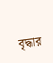বৃদ্ধার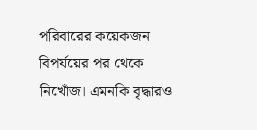পরিবারের কয়েকজন বিপর্যয়ের পর থেকে নিখোঁজ। এমনকি বৃদ্ধারও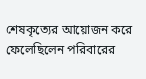শেষকৃত্যের আয়োজন করে ফেলেছিলেন পরিবারের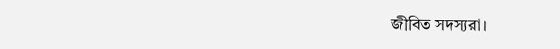জীবিত সদস্যরা।